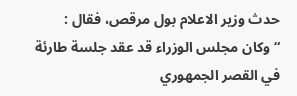حدث وزير الاعلام بول مرقص، فقال :
“وكان مجلس الوزراء قد عقد جلسة طارئة في القصر الجمهوري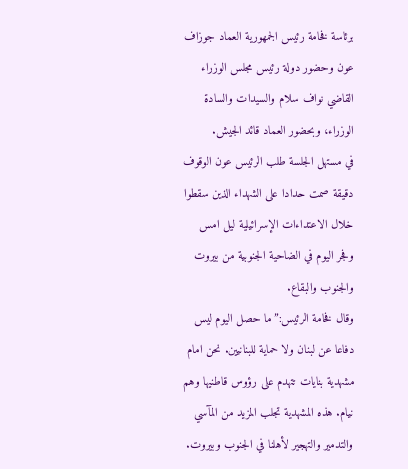برئاسة فخامة رئيس الجمهورية العماد جوزاف عون وحضور دولة رئيس مجلس الوزراء القاضي نواف سلام والسيدات والسادة الوزراء، وبحضور العماد قائد الجيش.
في مستهل الجلسة طلب الرئيس عون الوقوف دقيقة صمت حدادا على الشهداء الذين سقطوا خلال الاعتداءات الإسرائيلية ليل امس وفجر اليوم في الضاحية الجنوبية من بيروت والجنوب والبقاع.
وقال فخامة الرئيس:”ما حصل اليوم ليس دفاعا عن لبنان ولا حماية للبنانيين. نحن امام مشهدية بنايات تتهدم على رؤوس قاطنيها وهم نيام. هذه المشهدية تجلب المزيد من المآسي والتدمير والتهجير لأهلنا في الجنوب وبيروت.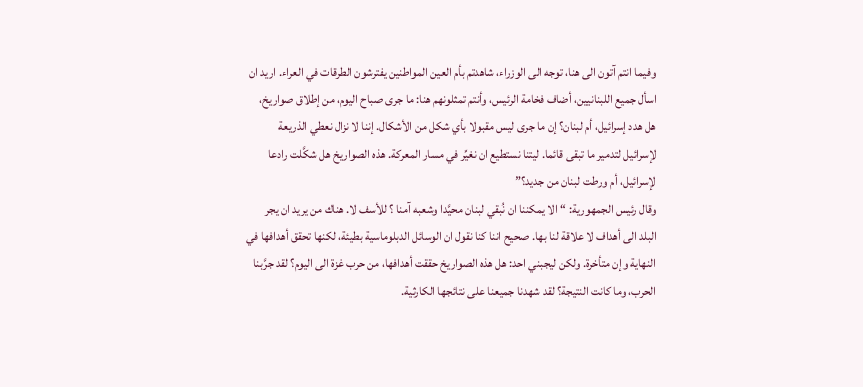وفيما انتم آتون الى هنا، توجه الى الوزراء، شاهدتم بأم العين المواطنين يفترشون الطرقات في العراء. اريد ان اسأل جميع اللبنانيين، أضاف فخامة الرئيس، وأنتم تمثلونهم هنا: ما جرى صباح اليوم، من إطلاق صواريخ، هل هدد إسرائيل، أم لبنان؟ إن ما جرى ليس مقبولا بأي شكل من الأشكال. إننا لا نزال نعطي الذريعة لإسرائيل لتدمير ما تبقى قائما. ليتنا نستطيع ان نغيِّر في مسار المعركة. هذه الصواريخ هل شكَّلت رادعا لإسرائيل، أم ورطت لبنان من جديد؟”
وقال رئيس الجمهورية: “الا يمكننا ان نُبقي لبنان محيَّدا وشعبه آمنا ؟ للأسف لا. هناك من يريد ان يجر البلد الى أهداف لا علاقة لنا بها. صحيح اننا كنا نقول ان الوسائل الدبلوماسية بطيئة، لكنها تحقق أهدافها في النهاية وإن متأخرة. ولكن ليجبني احد: هل هذه الصواريخ حققت أهدافها، من حرب غزة الى اليوم؟ لقد جرَّبنا الحرب، وما كانت النتيجة؟ لقد شهدنا جميعنا على نتائجها الكارثية.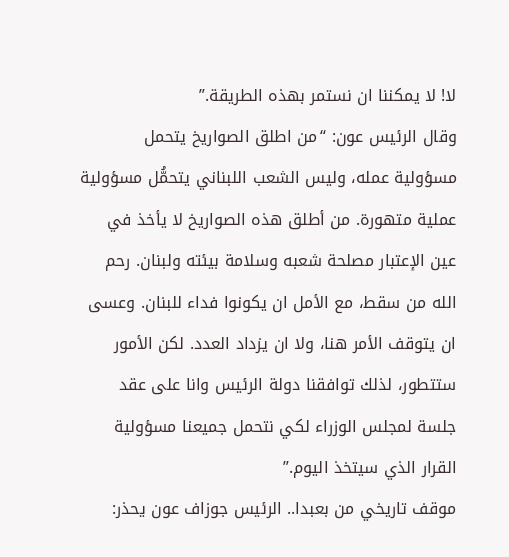لا! لا يمكننا ان نستمر بهذه الطريقة.”
وقال الرئيس عون: “من اطلق الصواريخ يتحمل مسؤولية عمله، وليس الشعب اللبناني يتحمُّل مسؤولية عملية متهورة. من أطلق هذه الصواريخ لا يأخذ في عين الإعتبار مصلحة شعبه وسلامة بيئته ولبنان. رحم الله من سقط، مع الأمل ان يكونوا فداء للبنان. وعسى ان يتوقف الأمر هنا، ولا ان يزداد العدد. لكن الأمور ستتطور، لذلك توافقنا دولة الرئيس وانا على عقد جلسة لمجلس الوزراء لكي نتحمل جميعنا مسؤولية القرار الذي سيتخذ اليوم.”
موقف تاريخي من بعبدا.. الرئيس جوزاف عون يحذر: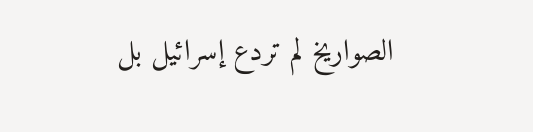الصواريخ لم تردع إسرائيل بل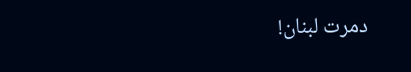دمرت لبنان!